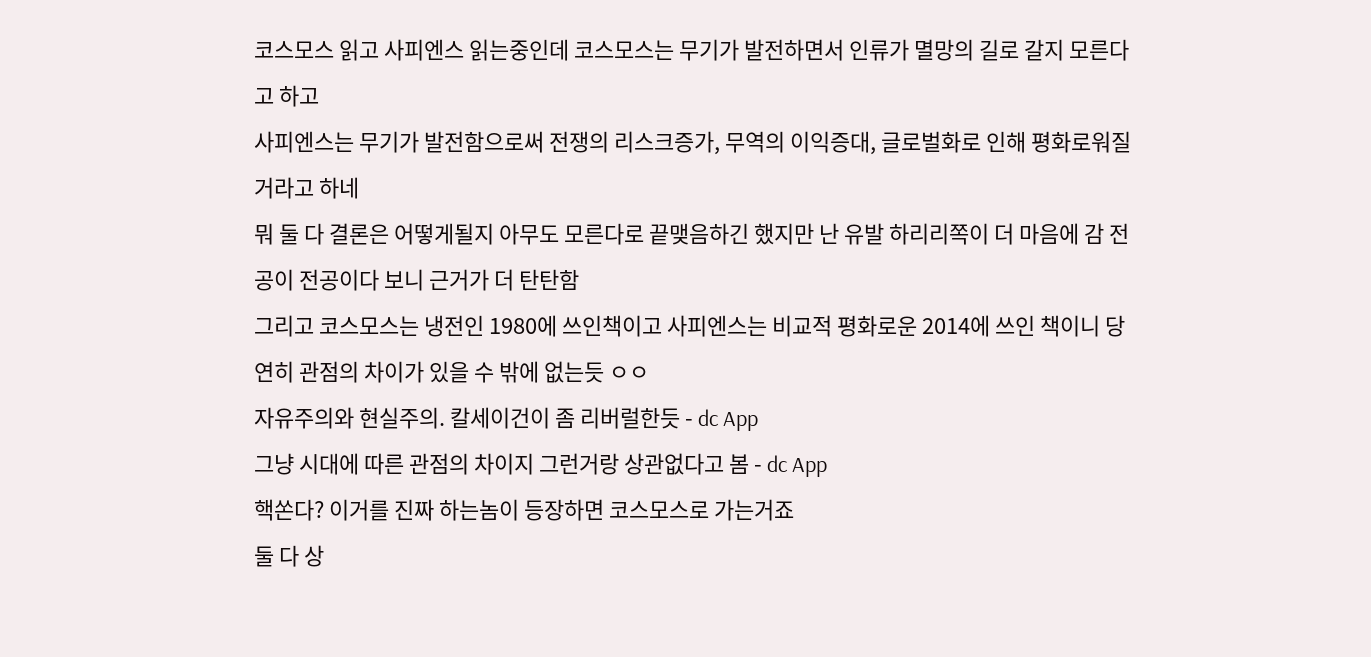코스모스 읽고 사피엔스 읽는중인데 코스모스는 무기가 발전하면서 인류가 멸망의 길로 갈지 모른다고 하고
사피엔스는 무기가 발전함으로써 전쟁의 리스크증가, 무역의 이익증대, 글로벌화로 인해 평화로워질거라고 하네
뭐 둘 다 결론은 어떻게될지 아무도 모른다로 끝맺음하긴 했지만 난 유발 하리리쪽이 더 마음에 감 전공이 전공이다 보니 근거가 더 탄탄함
그리고 코스모스는 냉전인 1980에 쓰인책이고 사피엔스는 비교적 평화로운 2014에 쓰인 책이니 당연히 관점의 차이가 있을 수 밖에 없는듯 ㅇㅇ
자유주의와 현실주의. 칼세이건이 좀 리버럴한듯 - dc App
그냥 시대에 따른 관점의 차이지 그런거랑 상관없다고 봄 - dc App
핵쏜다? 이거를 진짜 하는놈이 등장하면 코스모스로 가는거죠
둘 다 상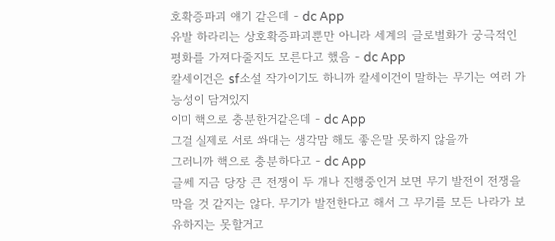호확증파괴 얘기 같은데 - dc App
유발 하라리는 상호확증파괴뿐만 아니라 세계의 글로벌화가 궁극적인 평화를 가져다줄지도 모른다고 했음 - dc App
칼세이건은 sf소설 작가이기도 하니까 칼세이건이 말하는 무기는 여러 가능성이 담겨있지
이미 핵으로 충분한거같은데 - dc App
그걸 실제로 서로 쏴대는 생각맘 해도 좋은말 못하지 않을까
그러니까 핵으로 충분하다고 - dc App
글쎄 지금 당장 큰 전쟁이 두 개나 진행중인거 보면 무기 발전이 전쟁을 막을 것 같지는 않다. 무기가 발전한다고 해서 그 무기를 모든 나라가 보유하지는 못할거고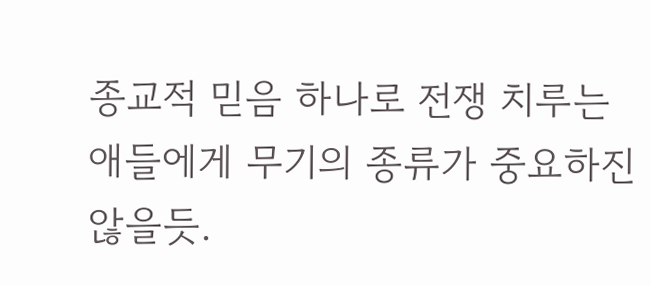종교적 믿음 하나로 전쟁 치루는 애들에게 무기의 종류가 중요하진 않을듯.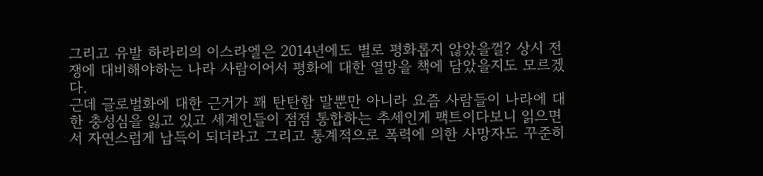그리고 유발 하라리의 이스라엘은 2014년에도 별로 평화롭지 않았을껄? 상시 전쟁에 대비해야하는 나라 사람이어서 평화에 대한 열망을 책에 담았을지도 모르겠다.
근데 글로벌화에 대한 근거가 꽤 탄탄함 말뿐만 아니라 요즘 사람들이 나라에 대한 충성심을 잃고 있고 세계인들이 점점 통합하는 추세인게 팩트이다보니 읽으면서 자연스럽게 납득이 되더라고 그리고 통계적으로 폭력에 의한 사망자도 꾸준히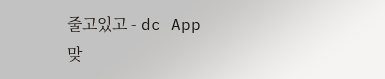줄고있고 - dc App
맞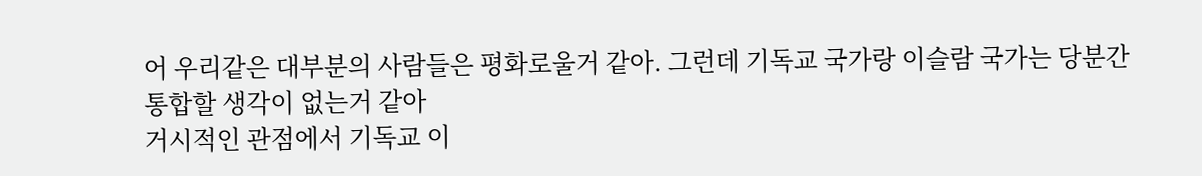어 우리같은 대부분의 사람들은 평화로울거 같아. 그런데 기독교 국가랑 이슬람 국가는 당분간 통합할 생각이 없는거 같아
거시적인 관점에서 기독교 이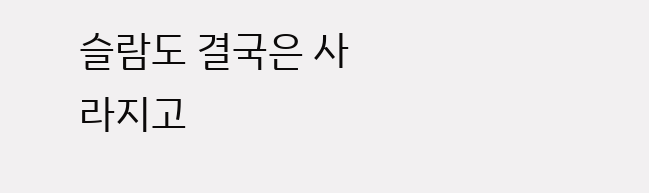슬람도 결국은 사라지고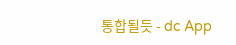통합될듯 - dc App